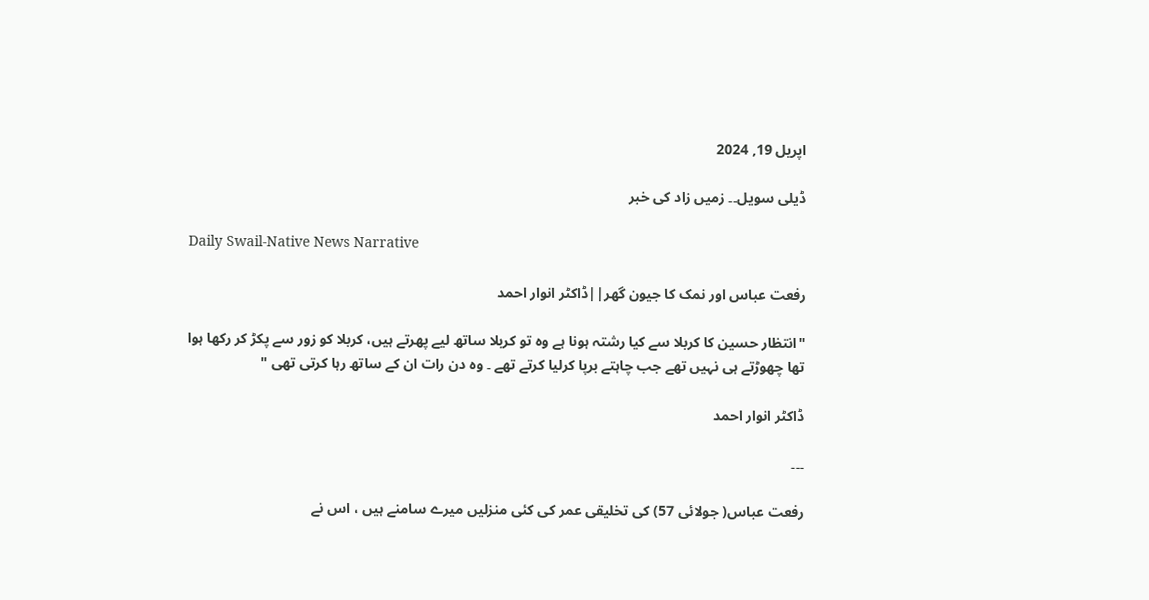اپریل 19, 2024

ڈیلی سویل۔۔ زمیں زاد کی خبر

Daily Swail-Native News Narrative

رفعت عباس اور نمک کا جیون گھر||ڈاکٹر انوار احمد

"انتظار حسین کا کربلا سے کیا رشتہ ہونا ہے وہ تو کربلا ساتھ لیے پھرتے ہیں، کربلا کو زور سے پکڑ کر رکھا ہوا تھا چھوڑتے ہی نہیں تھے جب چاہتے برپا کرلیا کرتے تھے ۔ وہ دن رات ان کے ساتھ رہا کرتی تھی "

ڈاکٹر انوار احمد

۔۔۔

رفعت عباس( جولائی 57) کی تخلیقی عمر کی کئی منزلیں میرے سامنے ہیں ، اس نے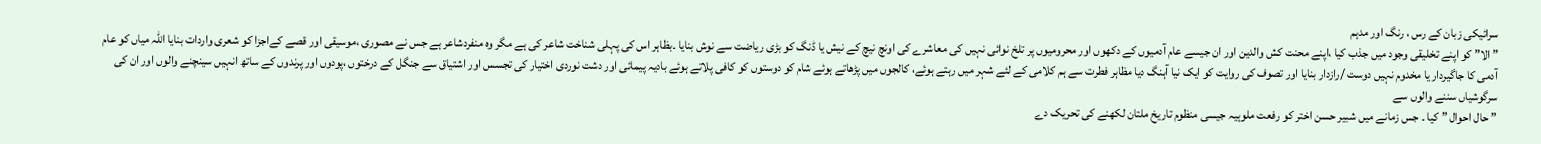سرائیکی زبان کے رس ، رنگ اور مدہم
” الا” کو اپنے تخلیقی وجود میں جذب کیا ،اپنے محنت کش والدین اور ان جیسے عام آدمیوں کے دکھوں اور محرومیوں پر تلخ نوائی نہیں کی معاشرے کی اونچ نیچ کے نیش یا ڈنگ کو بڑی ریاضت سے نوش بنایا ۔بظاہر اس کی پہلی شناخت شاعر کی ہے مگر وہ منفردشاعر ہے جس نے مصوری ،موسیقی اور قصے کےاجزا کو شعری واردات بنایا اللہ میاں کو عام آدمی کا جاگیردار یا مخدوم نہیں دوست /رازدار بنایا اور تصوف کی روایت کو ایک نیا آہنگ دیا مظاہر فطرت سے ہم کلامی کے لئے شہر میں رہتے ہوئے، کالجوں میں پڑھاتے ہوئے شام کو دوستوں کو کافی پلاتے ہوئے بادیہ پیمائی اور دشت نوردی اختیار کی تجسس اور اشتیاق سے جنگل کے درختوں ،پودوں اور پرندوں کے ساتھ انہیں سینچنے والوں اور ان کی سرگوشیاں سننے والوں سے
” حال احوال ” کیا ۔ جس زمانے میں شبیر حسن اختر کو رفعت ملوہیہ جیسی منظوم تاریخ ملتان لکھنے کی تحریک دے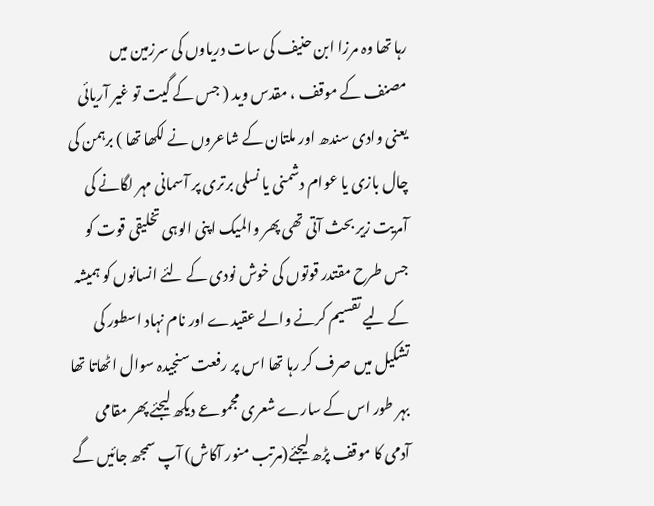رہا تھا وہ مرزا ابن حنیف کی سات دریاوں کی سرزمین میں مصنف کے موقف ، مقدس وید ( جس کے گیت تو غیر آریائی یعنی وادی سندھ اور ملتان کے شاعروں نے لکھا تھا ) برہمن کی چال بازی یا عوام دشمنی یا نسلی برتری پر آسمانی مہر لگانے کی آمریت زیر بحث آتی تھی پھر والمیک اپنی الوہی تخلیقی قوت کو جس طرح مقتدر قوتوں کی خوش نودی کے لئے انسانوں کو ہمیشہ کے لیے تقسیم کرنے والے عقیدے اور نام نہاد اسطور کی تشکیل میں صرف کر رہا تھا اس پر رفعت سنجیدہ سوال اٹھاتا تھا بہر طور اس کے سارے شعری مجموعے دیکھ لیجئے پھر مقامی آدمی کا موقف پڑھ لیجئے(مرتب منور آکاش) آپ سمجھ جائیں گے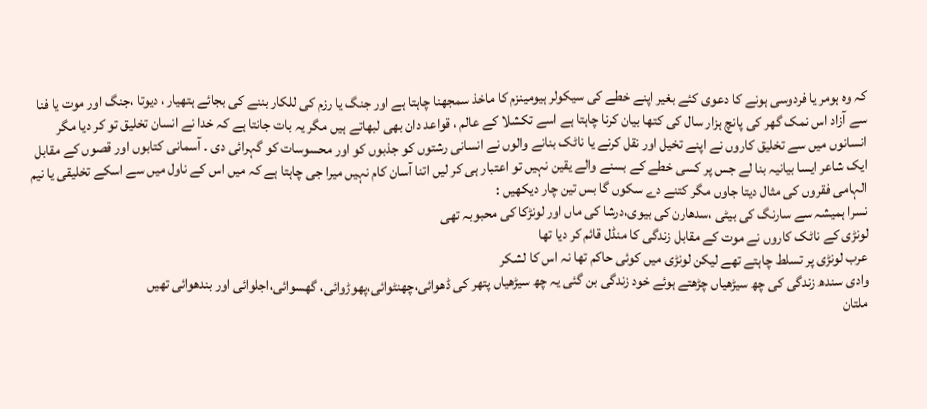کہ وہ ہومر یا فردوسی ہونے کا دعوی کئے بغیر اپنے خطے کی سیکولر ہیومینزم کا ماخذ سمجھنا چاہتا ہے اور جنگ یا رزم کی للکار بننے کی بجائے ہتھیار ، دیوتا ،جنگ اور موت یا فنا سے آزاد اس نمک گھر کی پانچ ہزار سال کی کتھا بیان کرنا چاہتا ہے اسے تکشلا کے عالم ، قواعد دان بھی لبھاتے ہیں مگر یہ بات جانتا ہے کہ خدا نے انسان تخلیق تو کر دیا مگر انسانوں میں سے تخلیق کاروں نے اپنے تخیل اور نقل کرنے یا ناٹک بنانے والوں نے انسانی رشتوں کو جذبوں کو اور محسوسات کو گہرائی دی ۔ آسمانی کتابوں اور قصوں کے مقابل ایک شاعر ایسا بیانیہ بنا لے جس پر کسی خطے کے بسنے والے یقین نہیں تو اعتبار ہی کر لیں اتنا آسان کام نہیں میرا جی چاہتا ہے کہ میں اس کے ناول میں سے اسکے تخلیقی یا نیم الہامی فقروں کی مثال دیتا جاوں مگر کتنے دے سکوں گا بس تین چار دیکھیں :
نسرا ہمیشہ سے سارنگ کی بیٹی ،سدھارن کی بیوی،درشا کی ماں اور لونڑکا کی محبوبہ تھی
لونڑی کے ناٹک کاروں نے موت کے مقابل زندگی کا منڈل قائم کر دیا تھا
عرب لونڑی پر تسلط چاہتے تھے لیکن لونڑی میں کوئی حاکم تھا نہ اس کا لشکر
وادی سندھ زندگی کی چھ سیڑھیاں چڑھتے ہوئے خود زندگی بن گئی یہ چھ سیڑھیاں پتھر کی ڈھوائی،چھنٹوائی،پھوڑوائی، گھسوائی،اجلوائی اور بندھوائی تھیں
ملتان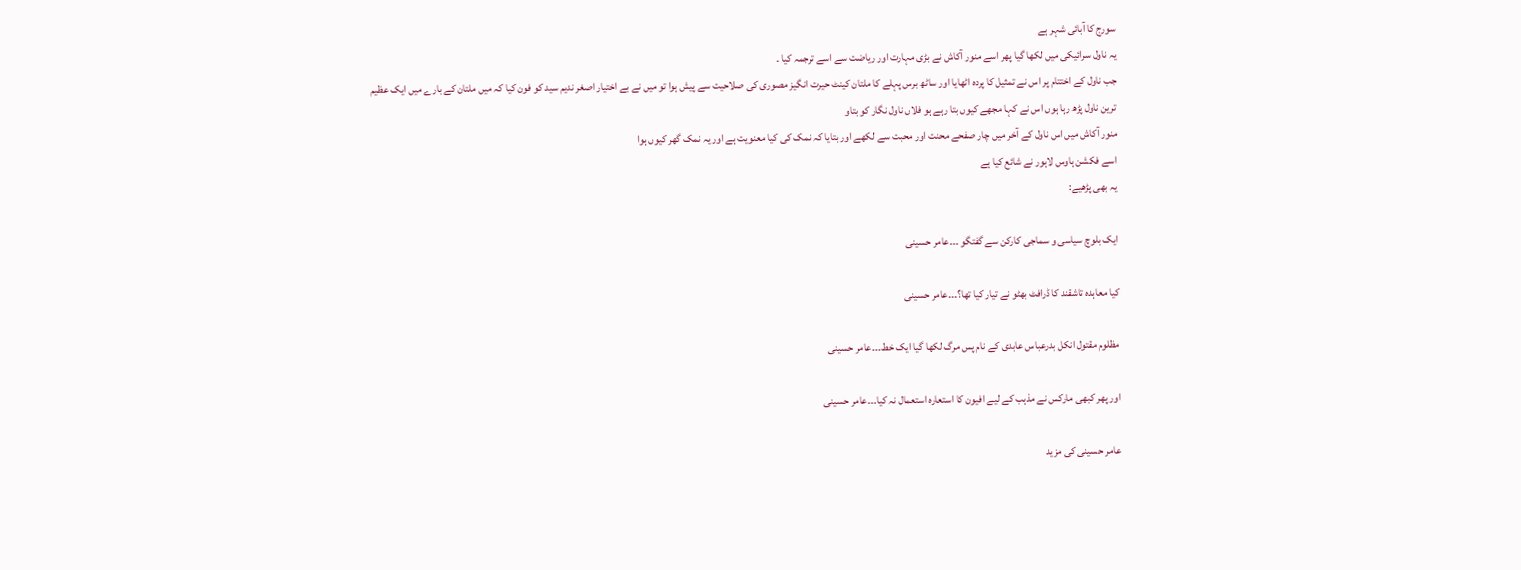سورج کا آبائی شہر ہے
یہ ناول سرائیکی میں لکھا گیا پھر اسے منور آکاش نے بڑی مہارت اور ریاضت سے اسے ترجمہ کیا ۔
جب ناول کے اختتام پر اس نے تمثیل کا پردہ اٹھایا اور ساٹھ برس پہلے کا ملتان کینٹ حیرت انگیز مصوری کی صلاحیت سے پیش ہوا تو میں نے بے اختیار اصغر ندیم سید کو فون کیا کہ میں ملتان کے بارے میں ایک عظیم ترین ناول پڑھ رہا ہوں اس نے کہا مجھے کیوں بتا رہے ہو فلاں ناول نگار کو بتاو
منور آکاش میں اس ناول کے آخر میں چار صفحے محنت اور محبت سے لکھے اور بتایا کہ نمک کی کیا معنویت ہے اور یہ نمک گھر کیوں ہوا
اسے فکشن ہاوس لاہور نے شائع کیا ہے
یہ بھی پڑھیے:

ایک بلوچ سیاسی و سماجی کارکن سے گفتگو ۔۔۔عامر حسینی

کیا معاہدہ تاشقند کا ڈرافٹ بھٹو نے تیار کیا تھا؟۔۔۔عامر حسینی

مظلوم مقتول انکل بدرعباس عابدی کے نام پس مرگ لکھا گیا ایک خط۔۔۔عامر حسینی

اور پھر کبھی مارکس نے مذہب کے لیے افیون کا استعارہ استعمال نہ کیا۔۔۔عامر حسینی

عامر حسینی کی مزید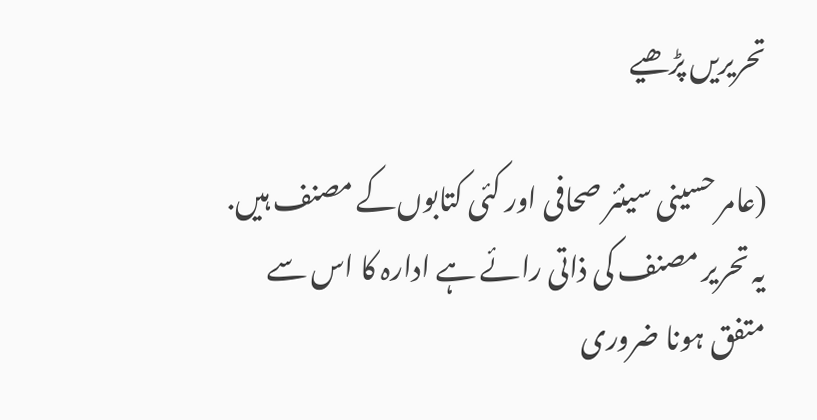تحریریں پڑھیے

(عامر حسینی سینئر صحافی اور کئی کتابوں‌کے مصنف ہیں. یہ تحریر مصنف کی ذاتی رائے ہے ادارہ کا اس سے متفق ہونا ضروری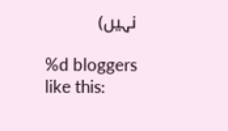نہیں)

%d bloggers like this: